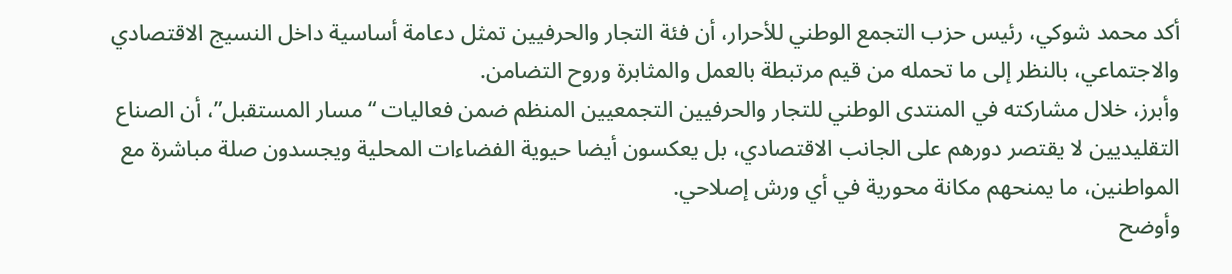أكد محمد شوكي، رئيس حزب التجمع الوطني للأحرار، أن فئة التجار والحرفيين تمثل دعامة أساسية داخل النسيج الاقتصادي والاجتماعي، بالنظر إلى ما تحمله من قيم مرتبطة بالعمل والمثابرة وروح التضامن.
وأبرز، خلال مشاركته في المنتدى الوطني للتجار والحرفيين التجمعيين المنظم ضمن فعاليات “مسار المستقبل”، أن الصناع التقليديين لا يقتصر دورهم على الجانب الاقتصادي، بل يعكسون أيضا حيوية الفضاءات المحلية ويجسدون صلة مباشرة مع المواطنين، ما يمنحهم مكانة محورية في أي ورش إصلاحي.
وأوضح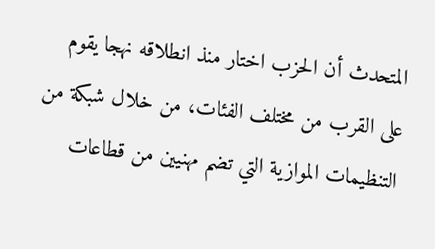المتحدث أن الحزب اختار منذ انطلاقه نهجا يقوم على القرب من مختلف الفئات، من خلال شبكة من التنظيمات الموازية التي تضم مهنيين من قطاعات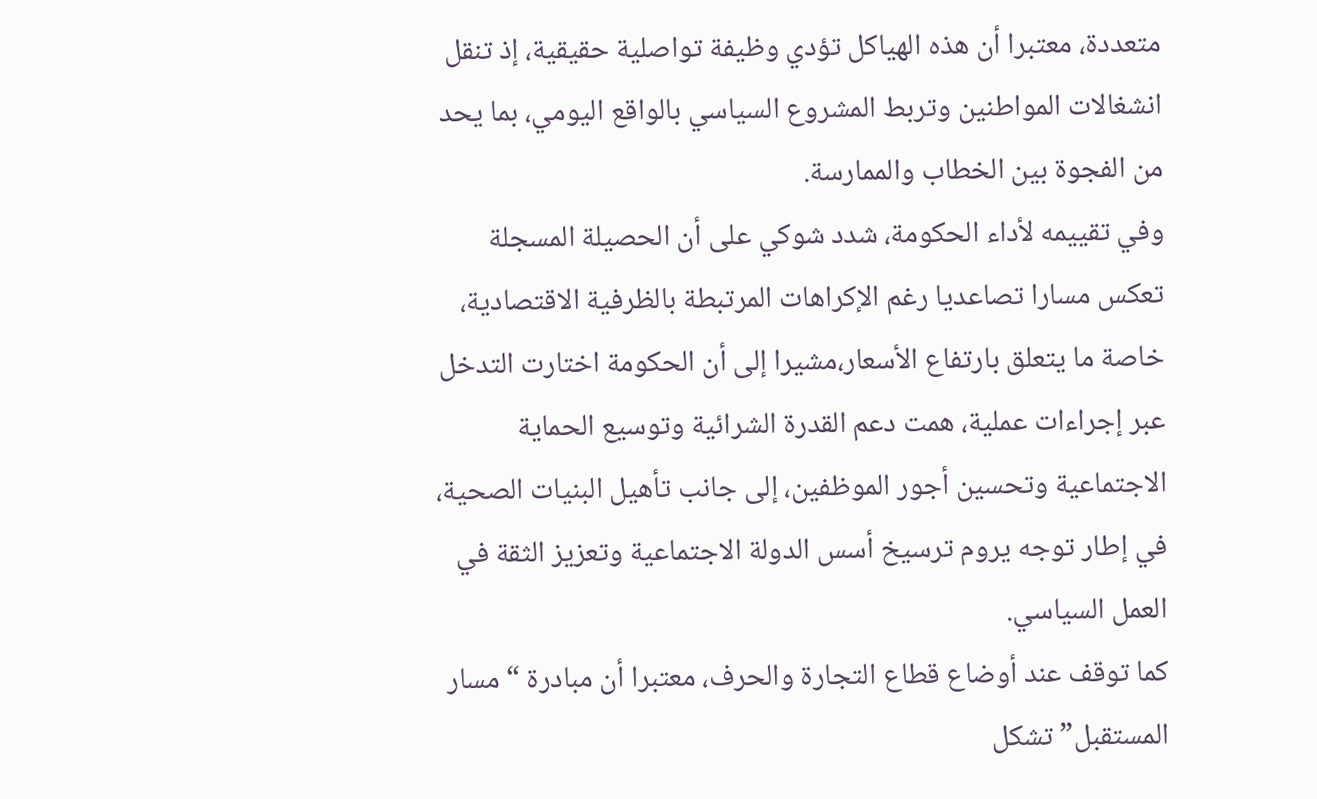متعددة، معتبرا أن هذه الهياكل تؤدي وظيفة تواصلية حقيقية، إذ تنقل انشغالات المواطنين وتربط المشروع السياسي بالواقع اليومي، بما يحد من الفجوة بين الخطاب والممارسة.
وفي تقييمه لأداء الحكومة، شدد شوكي على أن الحصيلة المسجلة تعكس مسارا تصاعديا رغم الإكراهات المرتبطة بالظرفية الاقتصادية، خاصة ما يتعلق بارتفاع الأسعار،مشيرا إلى أن الحكومة اختارت التدخل عبر إجراءات عملية، همت دعم القدرة الشرائية وتوسيع الحماية الاجتماعية وتحسين أجور الموظفين، إلى جانب تأهيل البنيات الصحية، في إطار توجه يروم ترسيخ أسس الدولة الاجتماعية وتعزيز الثقة في العمل السياسي.
كما توقف عند أوضاع قطاع التجارة والحرف، معتبرا أن مبادرة “مسار المستقبل” تشكل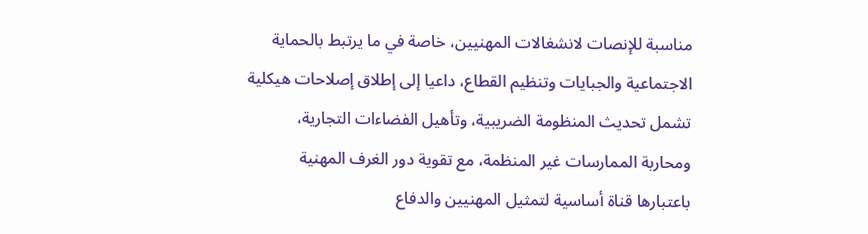مناسبة للإنصات لانشغالات المهنيين، خاصة في ما يرتبط بالحماية الاجتماعية والجبايات وتنظيم القطاع، داعيا إلى إطلاق إصلاحات هيكلية تشمل تحديث المنظومة الضريبية، وتأهيل الفضاءات التجارية، ومحاربة الممارسات غير المنظمة، مع تقوية دور الغرف المهنية باعتبارها قناة أساسية لتمثيل المهنيين والدفاع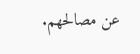عن مصالحهم.